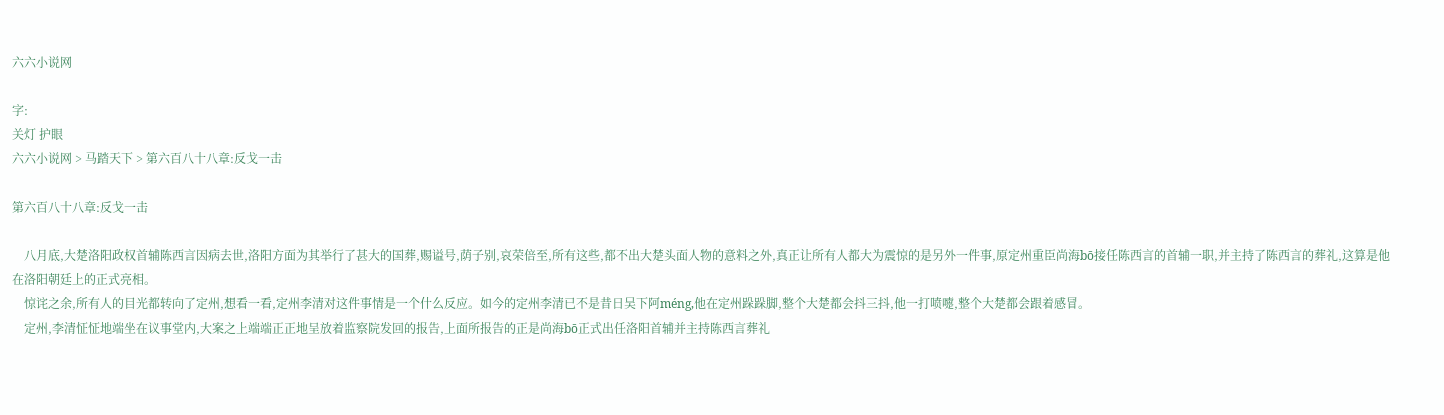六六小说网

字:
关灯 护眼
六六小说网 > 马踏天下 > 第六百八十八章:反戈一击

第六百八十八章:反戈一击

    八月底,大楚洛阳政权首辅陈西言因病去世,洛阳方面为其举行了甚大的国葬,赐谥号,荫子别,哀荣倍至,所有这些,都不出大楚头面人物的意料之外,真正让所有人都大为震惊的是另外一件事,原定州重臣尚海bō接任陈西言的首辅一职,并主持了陈西言的葬礼,这算是他在洛阳朝廷上的正式亮相。
    惊诧之余,所有人的目光都转向了定州,想看一看,定州李清对这件事情是一个什么反应。如今的定州李清已不是昔日吴下阿méng,他在定州跺跺脚,整个大楚都会抖三抖,他一打喷嚏,整个大楚都会跟着感冒。
    定州,李清怔怔地端坐在议事堂内,大案之上端端正正地呈放着监察院发回的报告,上面所报告的正是尚海bō正式出任洛阳首辅并主持陈西言葬礼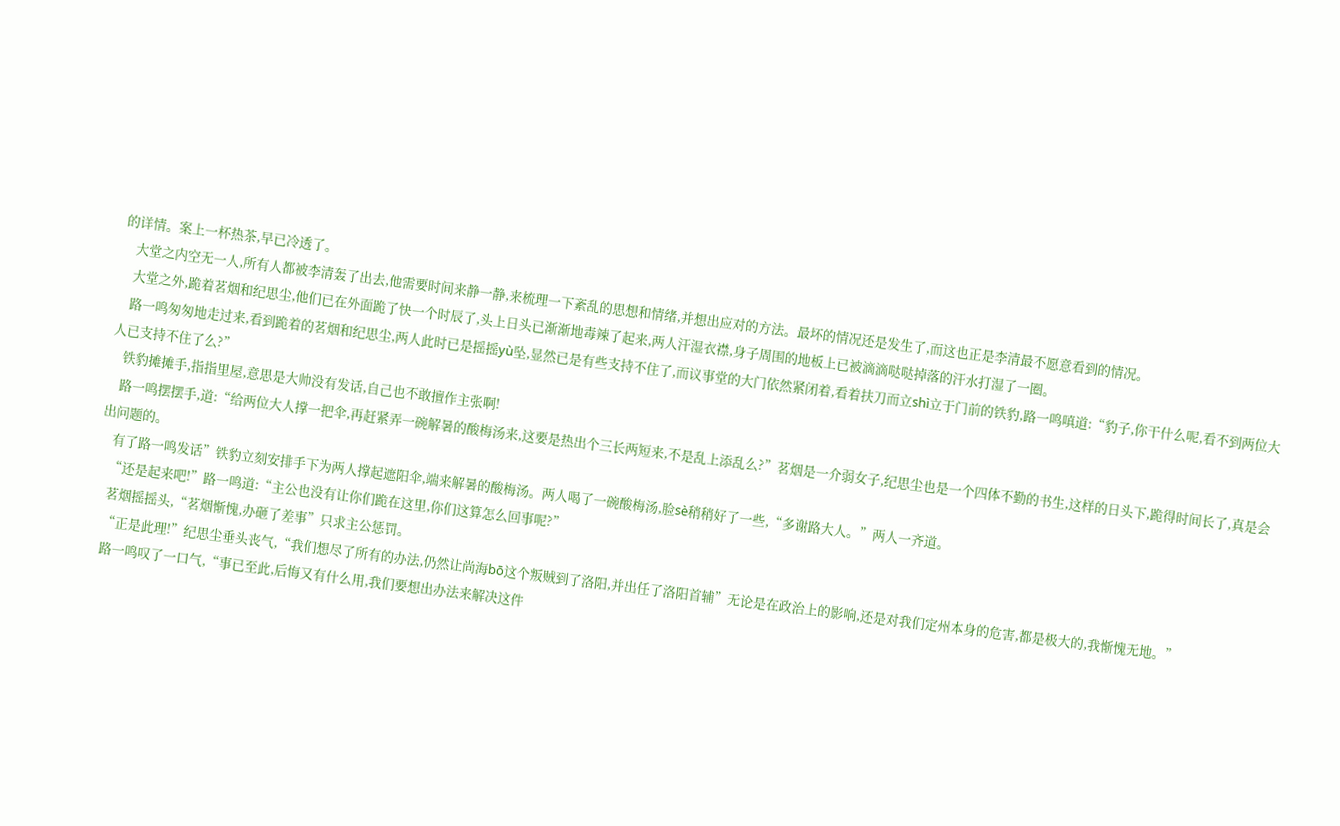的详情。案上一杯热茶,早已冷透了。
    大堂之内空无一人,所有人都被李清轰了出去,他需要时间来静一静,来梳理一下紊乱的思想和情绪,并想出应对的方法。最坏的情况还是发生了,而这也正是李清最不愿意看到的情况。
    大堂之外,跪着茗烟和纪思尘,他们已在外面跪了快一个时辰了,头上日头已渐渐地毒辣了起来,两人汗湿衣襟,身子周围的地板上已被滴滴哒哒掉落的汗水打湿了一圈。
    路一鸣匆匆地走过来,看到跪着的茗烟和纪思尘,两人此时已是摇摇yù坠,显然已是有些支持不住了,而议事堂的大门依然紧闭着,看着扶刀而立shì立于门前的铁豹,路一鸣嗔道:“豹子,你干什么呢,看不到两位大人已支持不住了么?”
    铁豹摊摊手,指指里屋,意思是大帅没有发话,自己也不敢擅作主张啊!
    路一鸣摆摆手,道:“给两位大人撑一把伞,再赶紧弄一碗解暑的酸梅汤来,这要是热出个三长两短来,不是乱上添乱么?”茗烟是一介弱女子,纪思尘也是一个四体不勤的书生,这样的日头下,跪得时间长了,真是会出问题的。
    有了路一鸣发话”铁豹立刻安排手下为两人撑起遮阳伞,端来解暑的酸梅汤。两人喝了一碗酸梅汤,脸sè稍稍好了一些,“多谢路大人。”两人一齐道。
    “还是起来吧!”路一鸣道:“主公也没有让你们跪在这里,你们这算怎么回事呢?”
    茗烟摇摇头,“茗烟惭愧,办砸了差事”只求主公惩罚。
    “正是此理!”纪思尘垂头丧气,“我们想尽了所有的办法,仍然让尚海bō这个叛贼到了洛阳,并出任了洛阳首辅”无论是在政治上的影响,还是对我们定州本身的危害,都是极大的,我惭愧无地。”
    路一鸣叹了一口气,“事已至此,后悔又有什么用,我们要想出办法来解决这件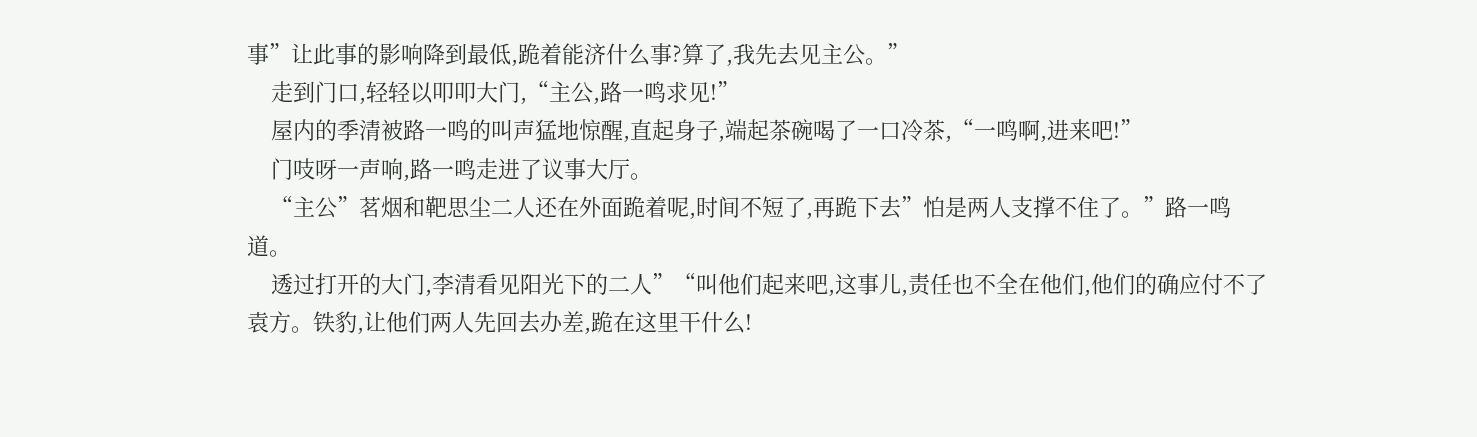事”让此事的影响降到最低,跪着能济什么事?算了,我先去见主公。”
    走到门口,轻轻以叩叩大门,“主公,路一鸣求见!”
    屋内的季清被路一鸣的叫声猛地惊醒,直起身子,端起茶碗喝了一口冷茶,“一鸣啊,进来吧!”
    门吱呀一声响,路一鸣走进了议事大厅。
    “主公”茗烟和靶思尘二人还在外面跪着呢,时间不短了,再跪下去”怕是两人支撑不住了。”路一鸣道。
    透过打开的大门,李清看见阳光下的二人”“叫他们起来吧,这事儿,责任也不全在他们,他们的确应付不了袁方。铁豹,让他们两人先回去办差,跪在这里干什么!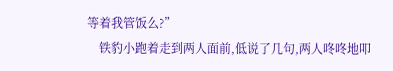等着我管饭么?”
    铁豹小跑着走到两人面前,低说了几句,两人咚咚地叩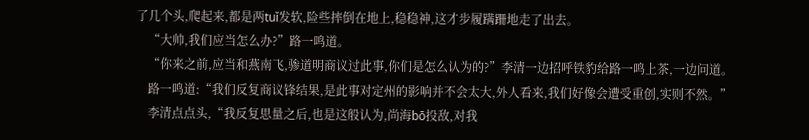了几个头,爬起来,都是两tuǐ发软,险些摔倒在地上,稳稳神,这才步履蹒跚地走了出去。
    “大帅,我们应当怎么办?”路一鸣道。
    “你来之前,应当和燕南飞,骖道明商议过此事,你们是怎么认为的?”李清一边招呼铁豹给路一鸣上茶,一边问道。
    路一鸣道:“我们反复商议锋结果,是此事对定州的影响并不会太大,外人看来,我们好像会遭受重创,实则不然。”
    李清点点头,“我反复思量之后,也是这般认为,尚海bō投敌,对我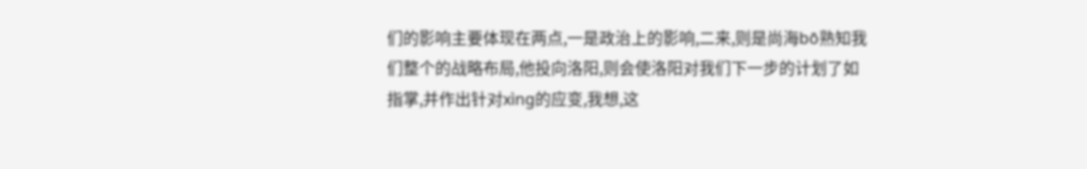们的影响主要体现在两点,一是政治上的影响,二来,则是尚海bō熟知我们整个的战略布局,他投向洛阳,则会使洛阳对我们下一步的计划了如指掌,并作出针对xìng的应变,我想,这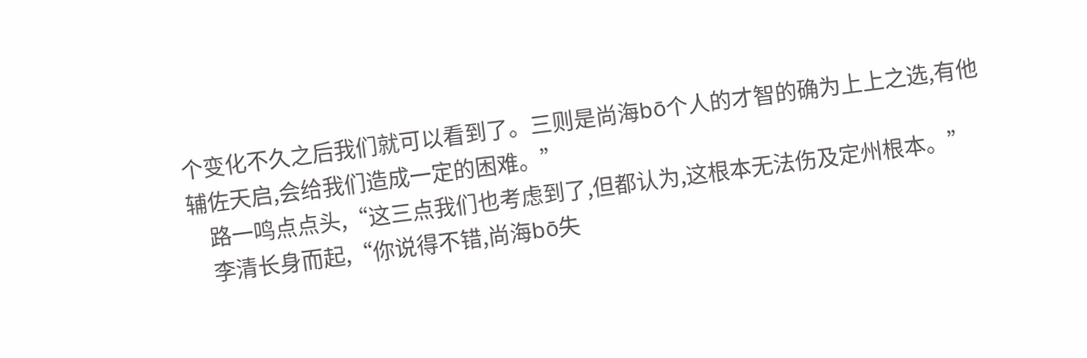个变化不久之后我们就可以看到了。三则是尚海bō个人的才智的确为上上之选,有他辅佐天启,会给我们造成一定的困难。”
    路一鸣点点头,“这三点我们也考虑到了,但都认为,这根本无法伤及定州根本。”
    李清长身而起,“你说得不错,尚海bō失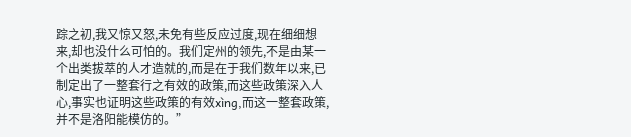踪之初,我又惊又怒,未免有些反应过度,现在细细想来,却也没什么可怕的。我们定州的领先,不是由某一个出类拔萃的人才造就的,而是在于我们数年以来,已制定出了一整套行之有效的政策,而这些政策深入人心,事实也证明这些政策的有效xìng,而这一整套政策,并不是洛阳能模仿的。”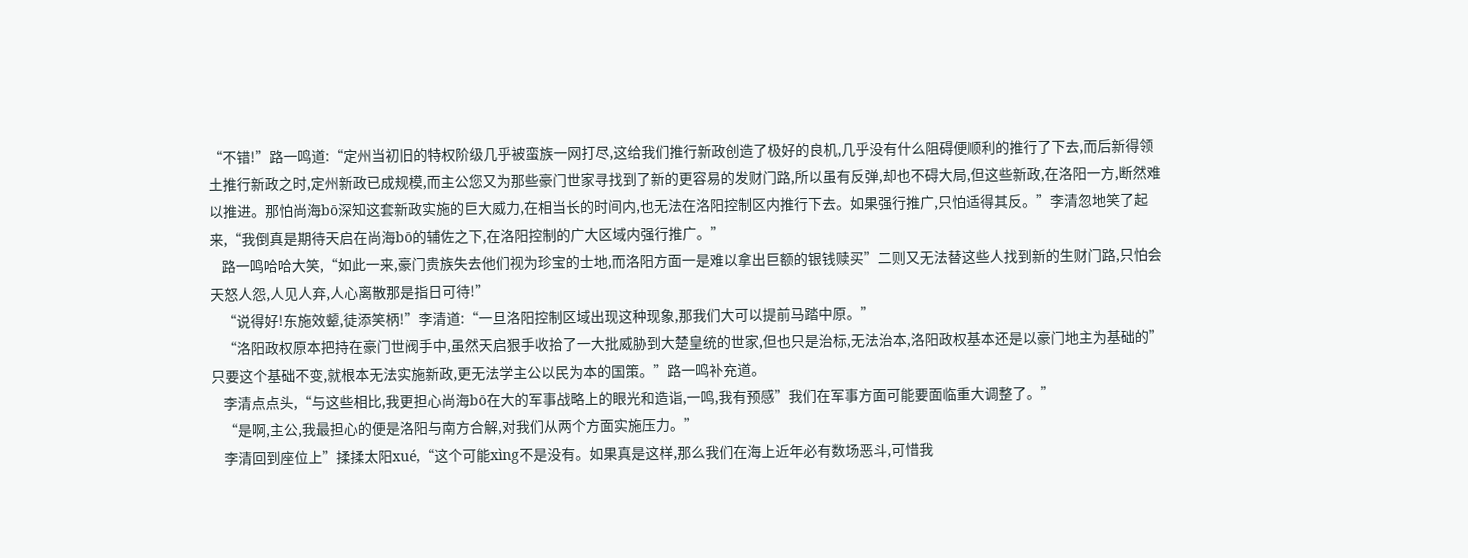“不错!”路一鸣道:“定州当初旧的特权阶级几乎被蛮族一网打尽,这给我们推行新政创造了极好的良机,几乎没有什么阻碍便顺利的推行了下去,而后新得领土推行新政之时,定州新政已成规模,而主公您又为那些豪门世家寻找到了新的更容易的发财门路,所以虽有反弹,却也不碍大局,但这些新政,在洛阳一方,断然难以推进。那怕尚海bō深知这套新政实施的巨大威力,在相当长的时间内,也无法在洛阳控制区内推行下去。如果强行推广,只怕适得其反。”李清忽地笑了起来,“我倒真是期待天启在尚海bō的辅佐之下,在洛阳控制的广大区域内强行推广。”
    路一鸣哈哈大笑,“如此一来,豪门贵族失去他们视为珍宝的士地,而洛阳方面一是难以拿出巨额的银钱赎买”二则又无法替这些人找到新的生财门路,只怕会天怒人怨,人见人弃,人心离散那是指日可待!”
    “说得好!东施效颦,徒添笑柄!”李清道:“一旦洛阳控制区域出现这种现象,那我们大可以提前马踏中原。”
    “洛阳政权原本把持在豪门世阀手中,虽然天启狠手收拾了一大批威胁到大楚皇统的世家,但也只是治标,无法治本,洛阳政权基本还是以豪门地主为基础的”只要这个基础不变,就根本无法实施新政,更无法学主公以民为本的国策。”路一鸣补充道。
    李清点点头,“与这些相比,我更担心尚海bō在大的军事战略上的眼光和造诣,一鸣,我有预感”我们在军事方面可能要面临重大调整了。”
    “是啊,主公,我最担心的便是洛阳与南方合解,对我们从两个方面实施压力。”
    李清回到座位上”揉揉太阳xué,“这个可能xìng不是没有。如果真是这样,那么我们在海上近年必有数场恶斗,可惜我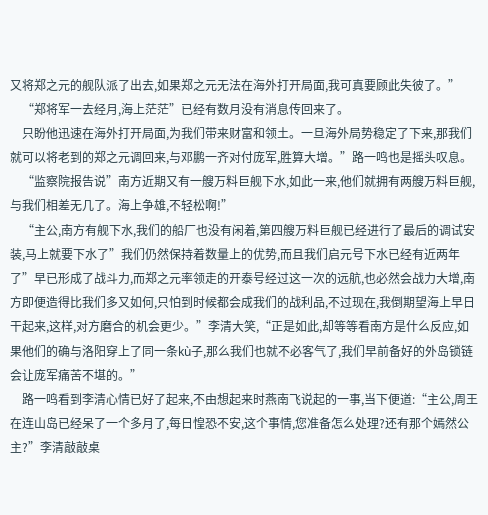又将郑之元的舰队派了出去,如果郑之元无法在海外打开局面,我可真要顾此失彼了。”
    “郑将军一去经月,海上茫茫”已经有数月没有消息传回来了。
    只盼他迅速在海外打开局面,为我们带来财富和领土。一旦海外局势稳定了下来,那我们就可以将老到的郑之元调回来,与邓鹏一齐对付庞军,胜算大增。”路一鸣也是摇头叹息。
    “监察院报告说”南方近期又有一艘万料巨舰下水,如此一来,他们就拥有两艘万料巨舰,与我们相差无几了。海上争雄,不轻松啊!”
    “主公,南方有舰下水,我们的船厂也没有闲着,第四艘万料巨舰已经进行了最后的调试安装,马上就要下水了”我们仍然保持着数量上的优势,而且我们启元号下水已经有近两年了”早已形成了战斗力,而郑之元率领走的开泰号经过这一次的远航,也必然会战力大增,南方即便造得比我们多又如何,只怕到时候都会成我们的战利品,不过现在,我倒期望海上早日干起来,这样,对方磨合的机会更少。”李清大笑,“正是如此,却等等看南方是什么反应,如果他们的确与洛阳穿上了同一条kù子,那么我们也就不必客气了,我们早前备好的外岛锁链会让庞军痛苦不堪的。”
    路一鸣看到李清心情已好了起来,不由想起来时燕南飞说起的一事,当下便道:“主公,周王在连山岛已经呆了一个多月了,每日惶恐不安,这个事情,您准备怎么处理?还有那个嫣然公主?”李清敲敲桌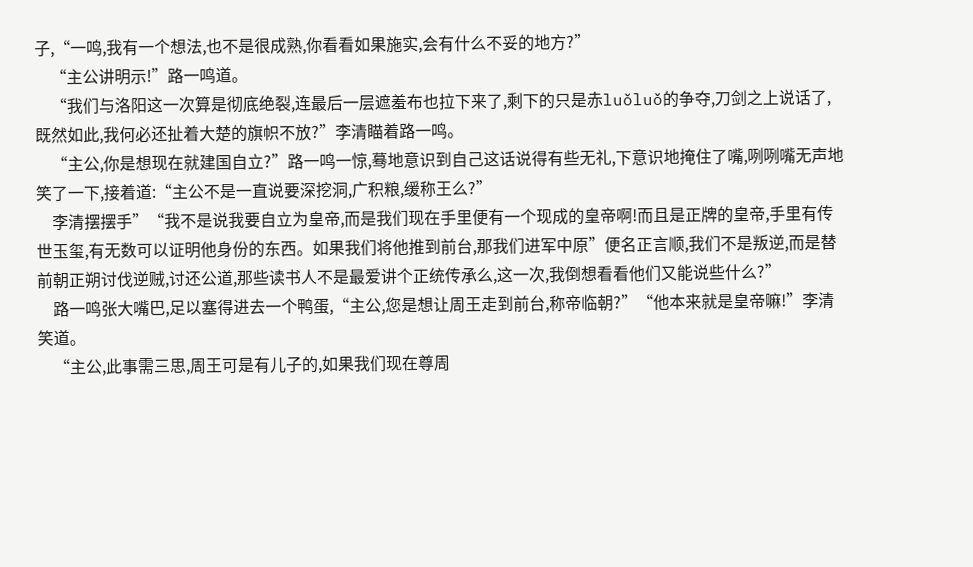子,“一鸣,我有一个想法,也不是很成熟,你看看如果施实,会有什么不妥的地方?”
    “主公讲明示!”路一鸣道。
    “我们与洛阳这一次算是彻底绝裂,连最后一层遮羞布也拉下来了,剩下的只是赤luǒluǒ的争夺,刀剑之上说话了,既然如此,我何必还扯着大楚的旗帜不放?”李清瞄着路一鸣。
    “主公,你是想现在就建国自立?”路一鸣一惊,蓦地意识到自己这话说得有些无礼,下意识地掩住了嘴,咧咧嘴无声地笑了一下,接着道:“主公不是一直说要深挖洞,广积粮,缓称王么?”
    李清摆摆手”“我不是说我要自立为皇帝,而是我们现在手里便有一个现成的皇帝啊!而且是正牌的皇帝,手里有传世玉玺,有无数可以证明他身份的东西。如果我们将他推到前台,那我们进军中原”便名正言顺,我们不是叛逆,而是替前朝正朔讨伐逆贼,讨还公道,那些读书人不是最爱讲个正统传承么,这一次,我倒想看看他们又能说些什么?”
    路一鸣张大嘴巴,足以塞得进去一个鸭蛋,“主公,您是想让周王走到前台,称帝临朝?”“他本来就是皇帝嘛!”李清笑道。
    “主公,此事需三思,周王可是有儿子的,如果我们现在尊周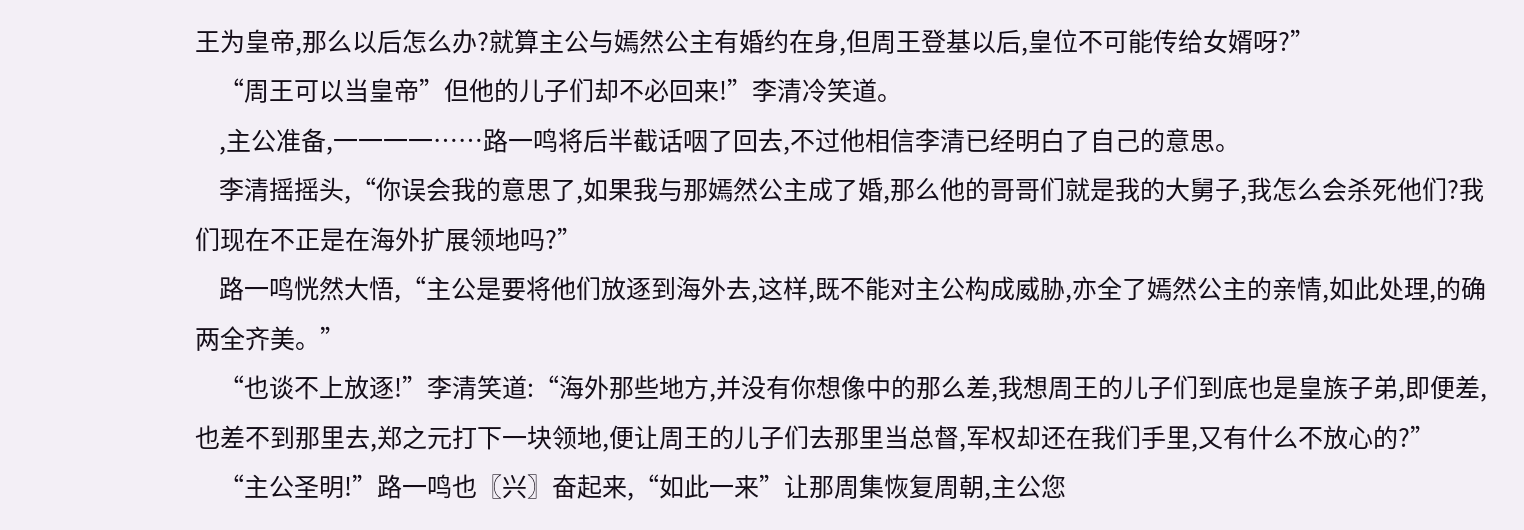王为皇帝,那么以后怎么办?就算主公与嫣然公主有婚约在身,但周王登基以后,皇位不可能传给女婿呀?”
    “周王可以当皇帝”但他的儿子们却不必回来!”李清冷笑道。
    ,主公准备,一一一一……路一鸣将后半截话咽了回去,不过他相信李清已经明白了自己的意思。
    李清摇摇头,“你误会我的意思了,如果我与那嫣然公主成了婚,那么他的哥哥们就是我的大舅子,我怎么会杀死他们?我们现在不正是在海外扩展领地吗?”
    路一鸣恍然大悟,“主公是要将他们放逐到海外去,这样,既不能对主公构成威胁,亦全了嫣然公主的亲情,如此处理,的确两全齐美。”
    “也谈不上放逐!”李清笑道:“海外那些地方,并没有你想像中的那么差,我想周王的儿子们到底也是皇族子弟,即便差,也差不到那里去,郑之元打下一块领地,便让周王的儿子们去那里当总督,军权却还在我们手里,又有什么不放心的?”
    “主公圣明!”路一鸣也〖兴〗奋起来,“如此一来”让那周集恢复周朝,主公您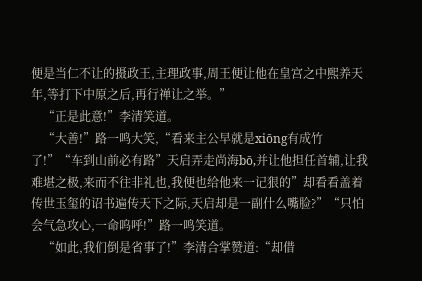便是当仁不让的摄政王,主理政事,周王便让他在皇宫之中熙养天年,等打下中原之后,再行禅让之举。”
    “正是此意!”李清笑道。
    “大善!”路一鸣大笑,“看来主公早就是xiōng有成竹了!”“车到山前必有路”天启弄走尚海bō,并让他担任首辅,让我难堪之极,来而不往非礼也,我便也给他来一记狠的”却看看盖着传世玉玺的诏书遍传天下之际,天启却是一副什么嘴脸?”“只怕会气急攻心,一命呜呼!”路一鸣笑道。
    “如此,我们倒是省事了!”李清合掌赞道:“却借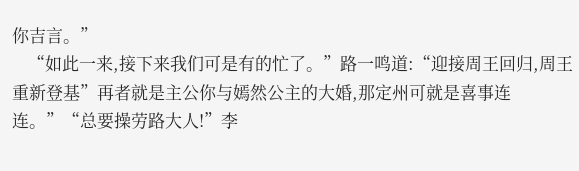你吉言。”
    “如此一来,接下来我们可是有的忙了。”路一鸣道:“迎接周王回归,周王重新登基”再者就是主公你与嫣然公主的大婚,那定州可就是喜事连连。”“总要操劳路大人!”李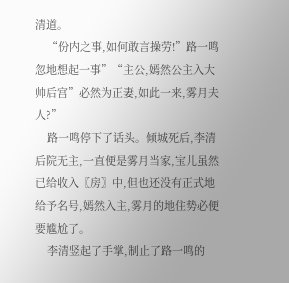清道。
    “份内之事,如何敢言操劳!”路一鸣忽地想起一事”“主公,嫣然公主入大帅后宫”必然为正妻,如此一来,雾月夫人?”
    路一鸣停下了话头。倾城死后,李清后院无主,一直便是雾月当家,宝儿虽然已给收入〖房〗中,但也还没有正式地给予名号,嫣然入主,雾月的地住势必便要尴尬了。
    李清竖起了手掌,制止了路一鸣的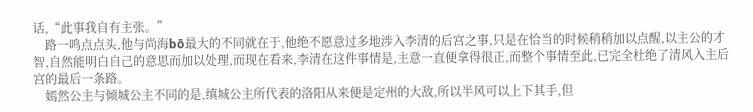话,“此事我自有主张。”
    路一鸣点点头,他与尚海bō最大的不同就在于,他绝不愿意过多地涉入李清的后宫之事,只是在恰当的时候稍稍加以点醒,以主公的才智,自然能明白自己的意思而加以处理,而现在看来,李清在这件事情是,主意一直便拿得很正,而整个事情至此,已完全杜绝了清风入主后宫的最后一条路。
    嫣然公主与倾城公主不同的是,缜城公主所代表的洛阳从来便是定州的大敌,所以半风可以上下其手,但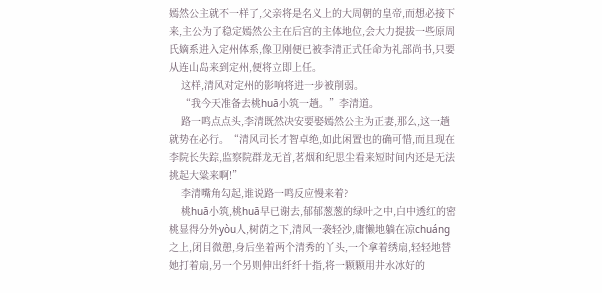嫣然公主就不一样了,父亲将是名义上的大周朝的皇帝,而想必接下来,主公为了稳定嫣然公主在后宫的主体地位,会大力提拔一些原周氏嫡系进入定州体系,像卫刚便已被李清正式任命为礼部尚书,只要从连山岛来到定州,便将立即上任。
    这样,清风对定州的影响将进一步被削弱。
    “我今天准备去桃huā小筑一趟。”李清道。
    路一鸣点点头,李清既然决安要娶嫣然公主为正妻,那么,这一趟就势在必行。“清风司长才智卓绝,如此闲置也的确可惜,而且现在李院长失踪,监察院群龙无首,茗烟和纪思尘看来短时间内还是无法挑起大粱来啊!”
    李清嘴角勾起,谁说路一鸣反应慢来着?
    桃huā小筑,桃huā早已谢去,郁郁葱葱的绿叶之中,白中透红的密桃显得分外yòu人,树荫之下,清风一袭轻沙,庸懒地躺在凉chuáng之上,闭目微憩,身后坐着两个清秀的丫头,一个拿着绣扇,轻轻地替她打着扇,另一个另则伸出纤纤十指,将一颗颗用井水冰好的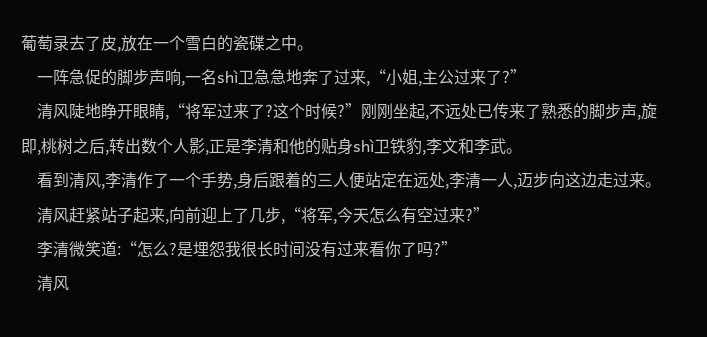葡萄录去了皮,放在一个雪白的瓷碟之中。
    一阵急促的脚步声响,一名shì卫急急地奔了过来,“小姐,主公过来了?”
    清风陡地睁开眼睛,“将军过来了?这个时候?”刚刚坐起,不远处已传来了熟悉的脚步声,旋即,桃树之后,转出数个人影,正是李清和他的贴身shì卫铁豹,李文和李武。
    看到清风,李清作了一个手势,身后跟着的三人便站定在远处,李清一人,迈步向这边走过来。
    清风赶紧站子起来,向前迎上了几步,“将军,今天怎么有空过来?”
    李清微笑道:“怎么?是埋怨我很长时间没有过来看你了吗?”
    清风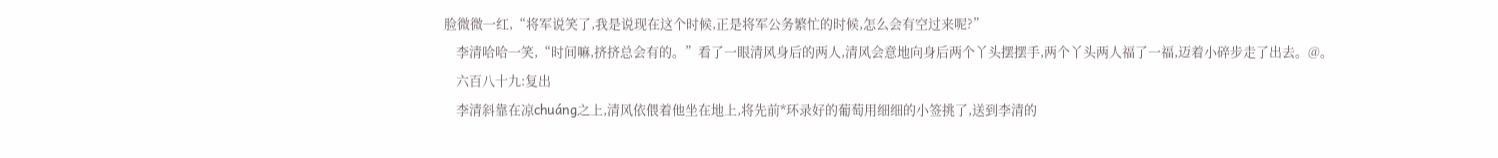脸微微一红,“将军说笑了,我是说现在这个时候,正是将军公务繁忙的时候,怎么会有空过来呢?”
    李清哈哈一笑,“时间嘛,挤挤总会有的。”看了一眼清风身后的两人,清风会意地向身后两个丫头摆摆手,两个丫头两人福了一福,迈着小碎步走了出去。@。
    六百八十九:复出
    李清斜靠在凉chuáng之上,清风依偎着他坐在地上,将先前*环录好的葡萄用细细的小签挑了,送到李清的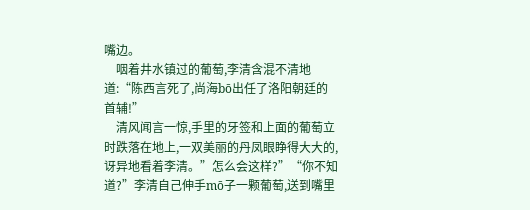嘴边。
    咽着井水镇过的葡萄,李清含混不清地道:“陈西言死了,尚海bō出任了洛阳朝廷的首辅!”
    清风闻言一惊,手里的牙签和上面的葡萄立时跌落在地上,一双美丽的丹凤眼睁得大大的,讶异地看着李清。”怎么会这样?”“你不知道?”李清自己伸手mō子一颗葡萄,送到嘴里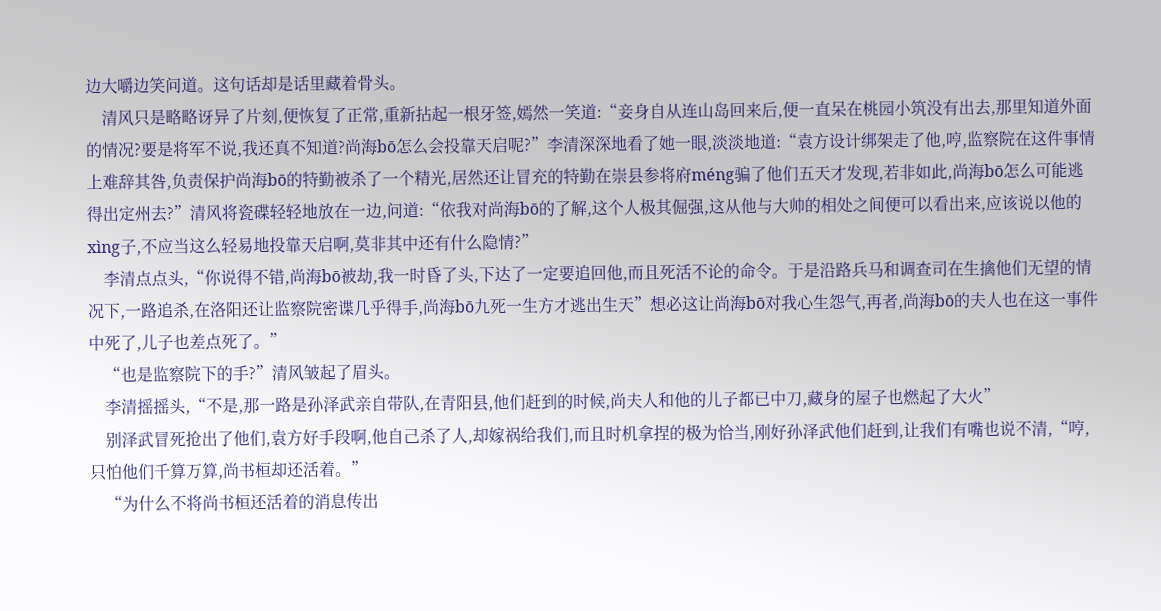边大嚼边笑问道。这句话却是话里藏着骨头。
    清风只是略略讶异了片刻,便恢复了正常,重新拈起一根牙签,嫣然一笑道:“妾身自从连山岛回来后,便一直呆在桃园小筑没有出去,那里知道外面的情况?要是将军不说,我还真不知道?尚海bō怎么会投靠天启呢?”李清深深地看了她一眼,淡淡地道:“袁方设计绑架走了他,哼,监察院在这件事情上难辞其咎,负责保护尚海bō的特勤被杀了一个精光,居然还让冒充的特勤在崇县参将府méng骗了他们五天才发现,若非如此,尚海bō怎么可能逃得出定州去?”清风将瓷碟轻轻地放在一边,问道:“依我对尚海bō的了解,这个人极其倔强,这从他与大帅的相处之间便可以看出来,应该说以他的xìng子,不应当这么轻易地投靠天启啊,莫非其中还有什么隐情?”
    李清点点头,“你说得不错,尚海bō被劫,我一时昏了头,下达了一定要追回他,而且死活不论的命令。于是沿路兵马和调查司在生擒他们无望的情况下,一路追杀,在洛阳还让监察院密谍几乎得手,尚海bō九死一生方才逃出生天”想必这让尚海bō对我心生怨气,再者,尚海bō的夫人也在这一事件中死了,儿子也差点死了。”
    “也是监察院下的手?”清风皱起了眉头。
    李清摇摇头,“不是,那一路是孙泽武亲自带队,在青阳县,他们赶到的时候,尚夫人和他的儿子都已中刀,藏身的屋子也燃起了大火”
    别泽武冒死抢出了他们,袁方好手段啊,他自己杀了人,却嫁祸给我们,而且时机拿捏的极为恰当,刚好孙泽武他们赶到,让我们有嘴也说不清,“哼,只怕他们千算万算,尚书桓却还活着。”
    “为什么不将尚书桓还活着的消息传出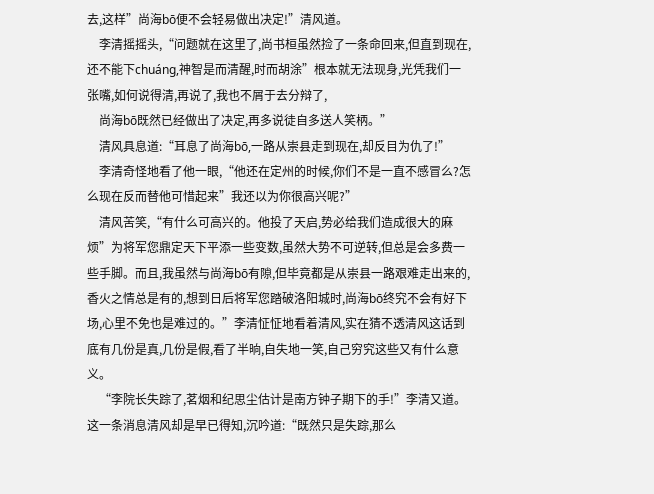去,这样”尚海bō便不会轻易做出决定!”清风道。
    李清摇摇头,“问题就在这里了,尚书桓虽然捡了一条命回来,但直到现在,还不能下chuáng,神智是而清醒,时而胡涂”根本就无法现身,光凭我们一张嘴,如何说得清,再说了,我也不屑于去分辩了,
    尚海bō既然已经做出了决定,再多说徒自多送人笑柄。”
    清风具息道:“耳息了尚海bō,一路从崇县走到现在,却反目为仇了!”
    李清奇怪地看了他一眼,“他还在定州的时候,你们不是一直不感冒么?怎么现在反而替他可惜起来”我还以为你很高兴呢?”
    清风苦笑,“有什么可高兴的。他投了天启,势必给我们造成很大的麻烦”为将军您鼎定天下平添一些变数,虽然大势不可逆转,但总是会多费一些手脚。而且,我虽然与尚海bō有隙,但毕竟都是从崇县一路艰难走出来的,香火之情总是有的,想到日后将军您踏破洛阳城时,尚海bō终究不会有好下场,心里不免也是难过的。”李清怔怔地看着清风,实在猜不透清风这话到底有几份是真,几份是假,看了半晌,自失地一笑,自己穷究这些又有什么意义。
    “李院长失踪了,茗烟和纪思尘估计是南方钟子期下的手!”李清又道。这一条消息清风却是早已得知,沉吟道:“既然只是失踪,那么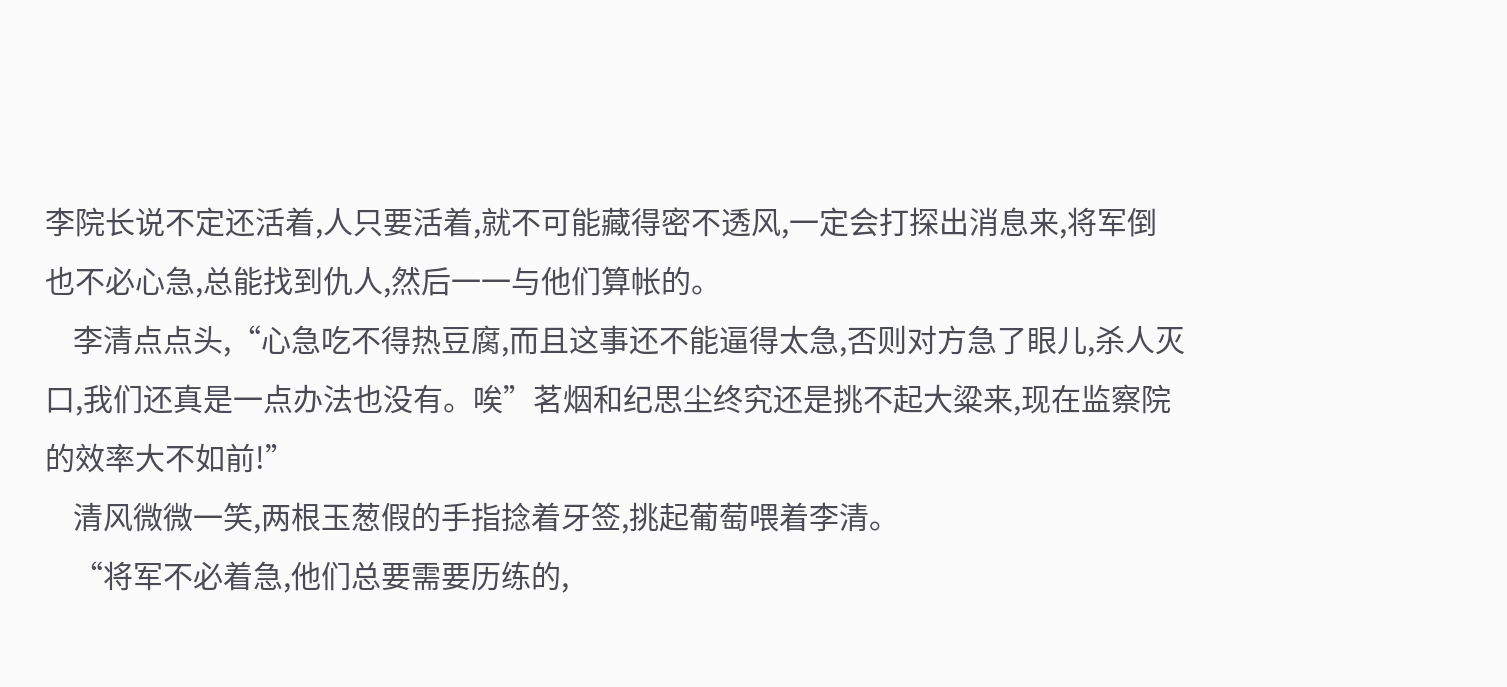李院长说不定还活着,人只要活着,就不可能藏得密不透风,一定会打探出消息来,将军倒也不必心急,总能找到仇人,然后一一与他们算帐的。
    李清点点头,“心急吃不得热豆腐,而且这事还不能逼得太急,否则对方急了眼儿,杀人灭口,我们还真是一点办法也没有。唉”茗烟和纪思尘终究还是挑不起大粱来,现在监察院的效率大不如前!”
    清风微微一笑,两根玉葱假的手指捻着牙签,挑起葡萄喂着李清。
    “将军不必着急,他们总要需要历练的,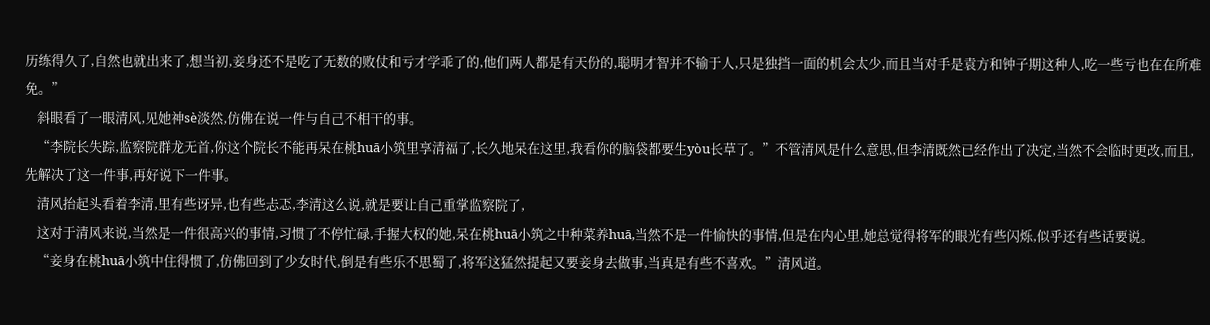历练得久了,自然也就出来了,想当初,妾身还不是吃了无数的败仗和亏才学乖了的,他们两人都是有天份的,聪明才智并不输于人,只是独挡一面的机会太少,而且当对手是袁方和钟子期这种人,吃一些亏也在在所难免。”
    斜眼看了一眼清风,见她神sè淡然,仿佛在说一件与自己不相干的事。
    “李院长失踪,监察院群龙无首,你这个院长不能再呆在桃huā小筑里享清福了,长久地呆在这里,我看你的脑袋都要生yòu长草了。”不管清风是什么意思,但李清既然已经作出了决定,当然不会临时更改,而且,先解决了这一件事,再好说下一件事。
    清风抬起头看着李清,里有些讶异,也有些忐忑,李清这么说,就是要让自己重掌监察院了,
    这对于清风来说,当然是一件很高兴的事情,习惯了不停忙碌,手握大权的她,呆在桃huā小筑之中种菜养huā,当然不是一件愉快的事情,但是在内心里,她总觉得将军的眼光有些闪烁,似乎还有些话要说。
    “妾身在桃huā小筑中住得惯了,仿佛回到了少女时代,倒是有些乐不思蜀了,将军这猛然提起又要妾身去做事,当真是有些不喜欢。”清风道。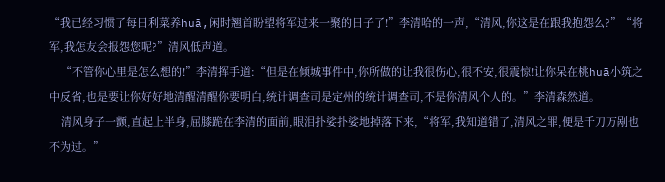“我已经习惯了每日利菜养huā,闲时翘首盼望将军过来一聚的日子了!”李清哈的一声,“清风,你这是在跟我抱怨么?”“将军,我怎友会报怨您呢?”清风低声道。
    “不管你心里是怎么想的!”李清挥手道:“但是在倾城事件中,你所做的让我很伤心,很不安,很震惊!让你呆在桃huā小筑之中反省,也是要让你好好地清醒清醒你要明白,统计调查司是定州的统计调查司,不是你清风个人的。”李清森然道。
    清风身子一颤,直起上半身,屈膝跪在李清的面前,眼泪扑娑扑娑地掉落下来,“将军,我知道错了,清风之罪,便是千刀万剐也不为过。”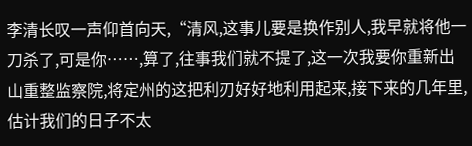李清长叹一声仰首向天,“清风,这事儿要是换作别人,我早就将他一刀杀了,可是你……,算了,往事我们就不提了,这一次我要你重新出山重整监察院,将定州的这把利刃好好地利用起来,接下来的几年里,估计我们的日子不太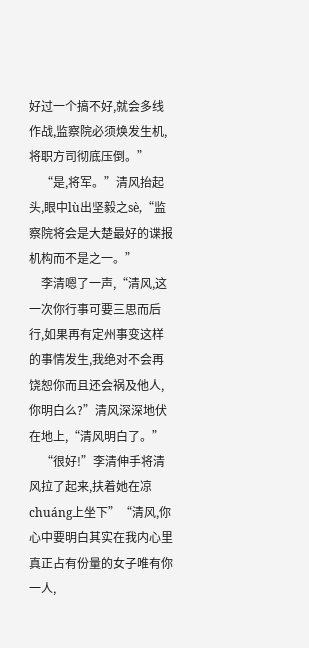好过一个搞不好,就会多线作战,监察院必须焕发生机,将职方司彻底压倒。”
    “是,将军。”清风抬起头,眼中lù出坚毅之sè,“监察院将会是大楚最好的谍报机构而不是之一。”
    李清嗯了一声,“清风,这一次你行事可要三思而后行,如果再有定州事变这样的事情发生,我绝对不会再饶恕你而且还会祸及他人,你明白么?”清风深深地伏在地上,“清风明白了。”
    “很好!”李清伸手将清风拉了起来,扶着她在凉chuáng上坐下”“清风,你心中要明白其实在我内心里真正占有份量的女子唯有你一人,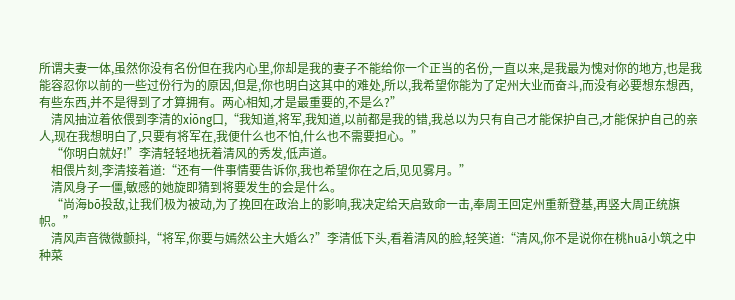所谓夫妻一体,虽然你没有名份但在我内心里,你却是我的妻子不能给你一个正当的名份,一直以来,是我最为愧对你的地方,也是我能容忍你以前的一些过份行为的原因,但是,你也明白这其中的难处,所以,我希望你能为了定州大业而奋斗,而没有必要想东想西,有些东西,并不是得到了才算拥有。两心相知,才是最重要的,不是么?”
    清风抽泣着依偎到李清的xiōng口,“我知道,将军,我知道,以前都是我的错,我总以为只有自己才能保护自己,才能保护自己的亲人,现在我想明白了,只要有将军在,我便什么也不怕,什么也不需要担心。”
    “你明白就好!”李清轻轻地抚着清风的秀发,低声道。
    相偎片刻,李清接着道:“还有一件事情要告诉你,我也希望你在之后,见见雾月。”
    清风身子一僵,敏感的她旋即猜到将要发生的会是什么。
    “尚海bō投敌,让我们极为被动,为了挽回在政治上的影响,我决定给天启致命一击,奉周王回定州重新登基,再竖大周正统旗帜。”
    清风声音微微颤抖,“将军,你要与嫣然公主大婚么?”李清低下头,看着清风的脸,轻笑道:“清风,你不是说你在桃huā小筑之中种菜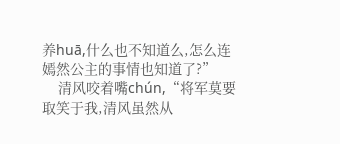养huā,什么也不知道么,怎么连嫣然公主的事情也知道了?”
    清风咬着嘴chún,“将军莫要取笑于我,清风虽然从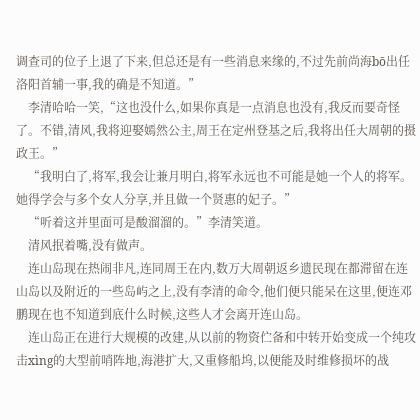调查司的位子上退了下来,但总还是有一些消息来缘的,不过先前尚海bō出任洛阳首辅一事,我的确是不知道。”
    李清哈哈一笑,“这也没什么,如果你真是一点消息也没有,我反而要奇怪了。不错,清风,我将迎娶嫣然公主,周王在定州登基之后,我将出任大周朝的摄政王。”
    “我明白了,将军,我会让兼月明白,将军永远也不可能是她一个人的将军。她得学会与多个女人分享,并且做一个贤惠的妃子。”
    “听着这并里面可是酸溜溜的。”李清笑道。
    清风抿着嘴,没有做声。
    连山岛现在热闹非凡,连同周王在内,数万大周朝返乡遗民现在都滞留在连山岛以及附近的一些岛屿之上,没有李清的命令,他们便只能呆在这里,便连邓鹏现在也不知道到底什么时候,这些人才会离开连山岛。
    连山岛正在进行大规模的改建,从以前的物资伫备和中转开始变成一个纯攻击xìng的大型前哨阵地,海港扩大,又重修船坞,以便能及时维修损坏的战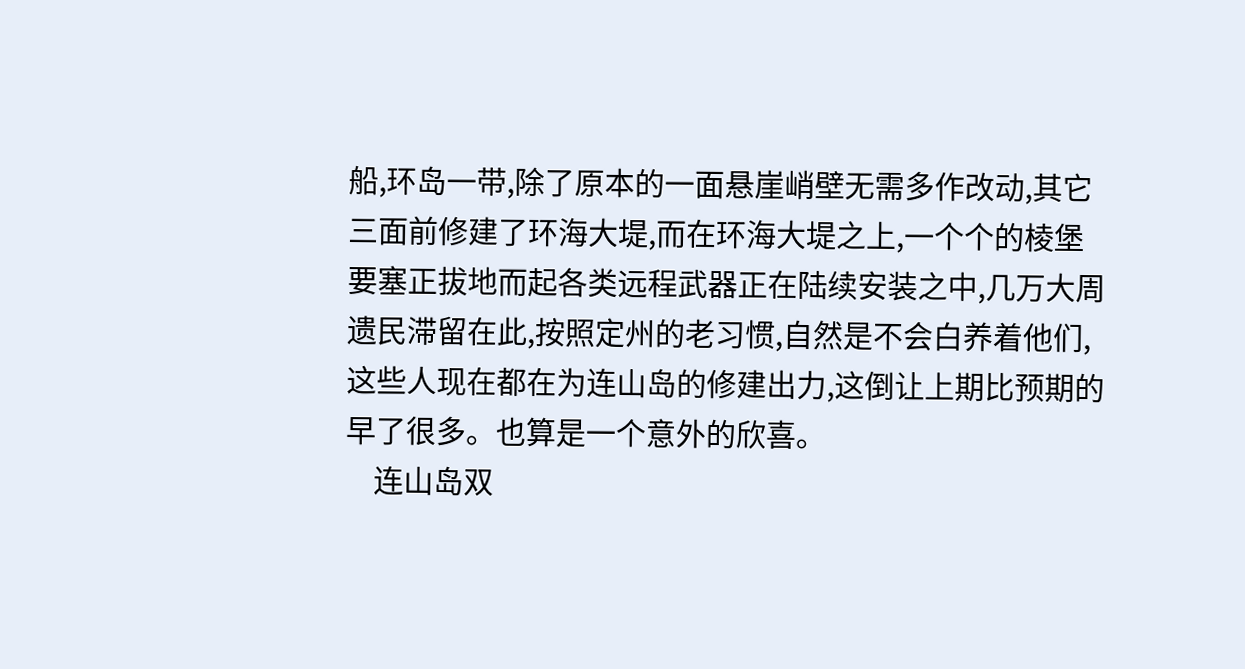船,环岛一带,除了原本的一面悬崖峭壁无需多作改动,其它三面前修建了环海大堤,而在环海大堤之上,一个个的棱堡要塞正拔地而起各类远程武器正在陆续安装之中,几万大周遗民滞留在此,按照定州的老习惯,自然是不会白养着他们,这些人现在都在为连山岛的修建出力,这倒让上期比预期的早了很多。也算是一个意外的欣喜。
    连山岛双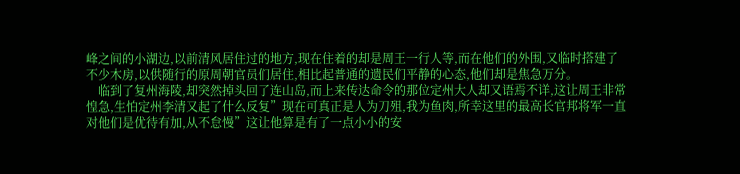峰之间的小湖边,以前清风居住过的地方,现在住着的却是周王一行人等,而在他们的外围,又临时搭建了不少木房,以供随行的原周朝官员们居住,相比起普通的遗民们平静的心态,他们却是焦急万分。
    临到了复州海陵,却突然掉头回了连山岛,而上来传达命令的那位定州大人却又语焉不详,这让周王非常惶急,生怕定州李清又起了什么反复”现在可真正是人为刀殂,我为鱼肉,所幸这里的最高长官邦将军一直对他们是优待有加,从不怠慢”这让他算是有了一点小小的安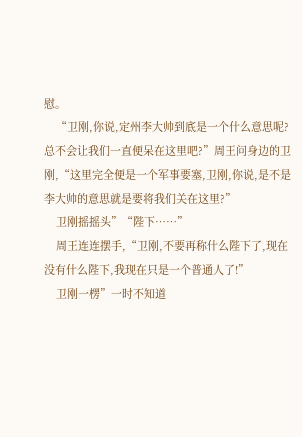慰。
    “卫刚,你说,定州李大帅到底是一个什么意思呢?总不会让我们一直便呆在这里吧?”周王问身边的卫刚,“这里完全便是一个军事要塞,卫刚,你说,是不是李大帅的意思就是要将我们关在这里?”
    卫刚摇摇头”“陛下……”
    周王连连摆手,“卫刚,不要再称什么陛下了,现在没有什么陛下,我现在只是一个普通人了!”
    卫刚一楞”一时不知道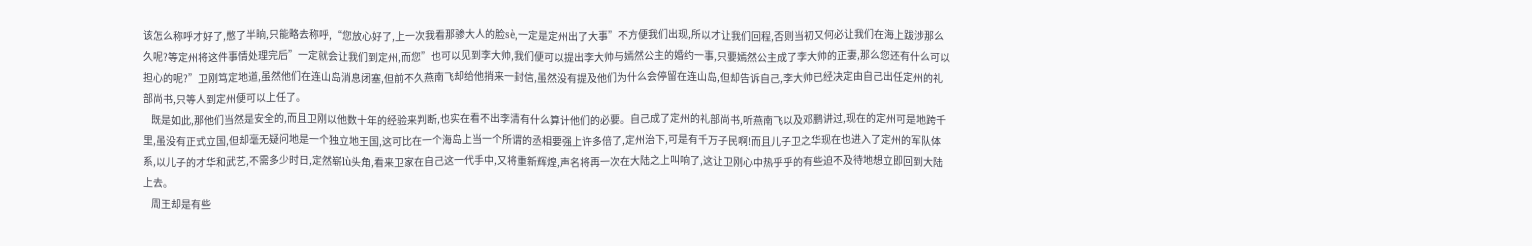该怎么称呼才好了,憋了半晌,只能略去称呼,“您放心好了,上一次我看那骖大人的脸sè,一定是定州出了大事”不方便我们出现,所以才让我们回程,否则当初又何必让我们在海上跋涉那么久呢?等定州将这件事情处理完后”一定就会让我们到定州,而您”也可以见到李大帅,我们便可以提出李大帅与嫣然公主的婚约一事,只要嫣然公主成了李大帅的正妻,那么您还有什么可以担心的呢?”卫刚笃定地道,虽然他们在连山岛消息闭塞,但前不久燕南飞却给他捎来一封信,虽然没有提及他们为什么会停留在连山岛,但却告诉自己,李大帅已经决定由自己出任定州的礼部尚书,只等人到定州便可以上任了。
    既是如此,那他们当然是安全的,而且卫刚以他数十年的经验来判断,也实在看不出李清有什么算计他们的必要。自己成了定州的礼部尚书,听燕南飞以及邓鹏讲过,现在的定州可是地跨千里,虽没有正式立国,但却毫无疑问地是一个独立地王国,这可比在一个海岛上当一个所谓的丞相要强上许多倍了,定州治下,可是有千万子民啊!而且儿子卫之华现在也进入了定州的军队体系,以儿子的才华和武艺,不需多少时日,定然崭lù头角,看来卫家在自己这一代手中,又将重新辉煌,声名将再一次在大陆之上叫响了,这让卫刚心中热乎乎的有些迫不及待地想立即回到大陆上去。
    周王却是有些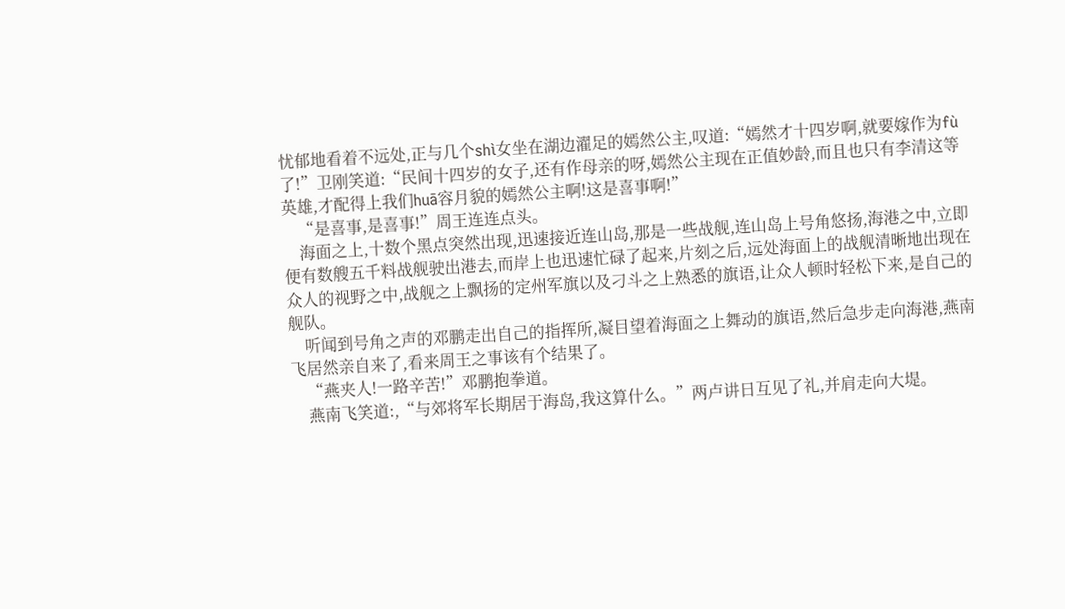忧郁地看着不远处,正与几个shì女坐在湖边濯足的嫣然公主,叹道:“嫣然才十四岁啊,就要嫁作为fù了!”卫刚笑道:“民间十四岁的女子,还有作母亲的呀,嫣然公主现在正值妙龄,而且也只有李清这等英雄,才配得上我们huā容月貌的嫣然公主啊!这是喜事啊!”
    “是喜事,是喜事!”周王连连点头。
    海面之上,十数个黑点突然出现,迅速接近连山岛,那是一些战舰,连山岛上号角悠扬,海港之中,立即便有数艘五千料战舰驶出港去,而岸上也迅速忙碌了起来,片刻之后,远处海面上的战舰清晰地出现在众人的视野之中,战舰之上飘扬的定州军旗以及刁斗之上熟悉的旗语,让众人顿时轻松下来,是自己的舰队。
    听闻到号角之声的邓鹏走出自己的指挥所,凝目望着海面之上舞动的旗语,然后急步走向海港,燕南飞居然亲自来了,看来周王之事该有个结果了。
    “燕夹人!一路辛苦!”邓鹏抱拳道。
    燕南飞笑道:,“与郊将军长期居于海岛,我这算什么。”两卢讲日互见了礼,并肩走向大堤。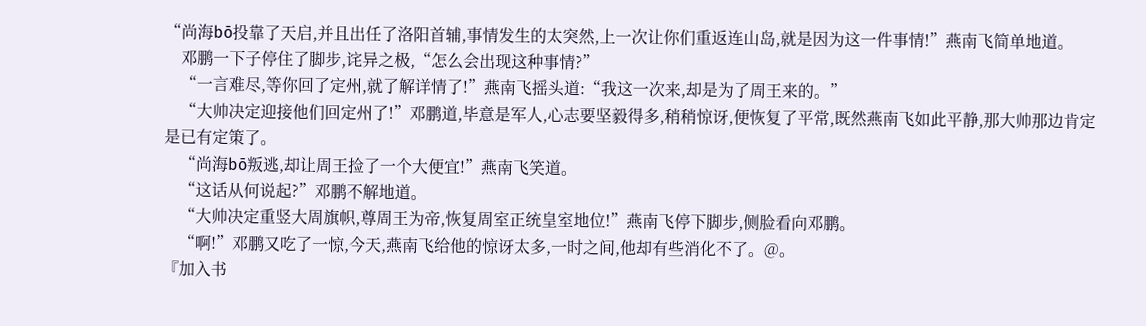“尚海bō投靠了天启,并且出任了洛阳首辅,事情发生的太突然,上一次让你们重返连山岛,就是因为这一件事情!”燕南飞简单地道。
    邓鹏一下子停住了脚步,诧异之极,“怎么会出现这种事情?”
    “一言难尽,等你回了定州,就了解详情了!”燕南飞摇头道:“我这一次来,却是为了周王来的。”
    “大帅决定迎接他们回定州了!”邓鹏道,毕意是军人,心志要坚毅得多,稍稍惊讶,便恢复了平常,既然燕南飞如此平静,那大帅那边肯定是已有定策了。
    “尚海bō叛逃,却让周王捡了一个大便宜!”燕南飞笑道。
    “这话从何说起?”邓鹏不解地道。
    “大帅决定重竖大周旗帜,尊周王为帝,恢复周室正统皇室地位!”燕南飞停下脚步,侧脸看向邓鹏。
    “啊!”邓鹏又吃了一惊,今天,燕南飞给他的惊讶太多,一时之间,他却有些消化不了。@。
『加入书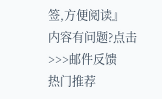签,方便阅读』
内容有问题?点击>>>邮件反馈
热门推荐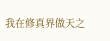我在修真界做天之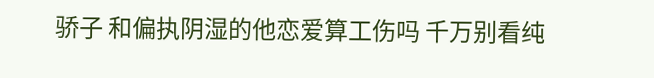骄子 和偏执阴湿的他恋爱算工伤吗 千万别看纯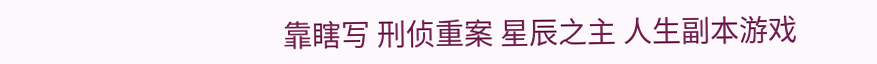靠瞎写 刑侦重案 星辰之主 人生副本游戏